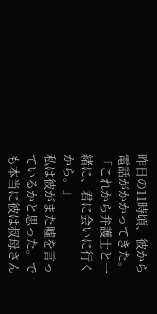昨日の11時頃、彼から電話がかかってきた。
「これから弁護士と一緒に、君に会いに行くから。」
私は彼がまた嘘を言っているかと思った。でも本当に彼は叔母さん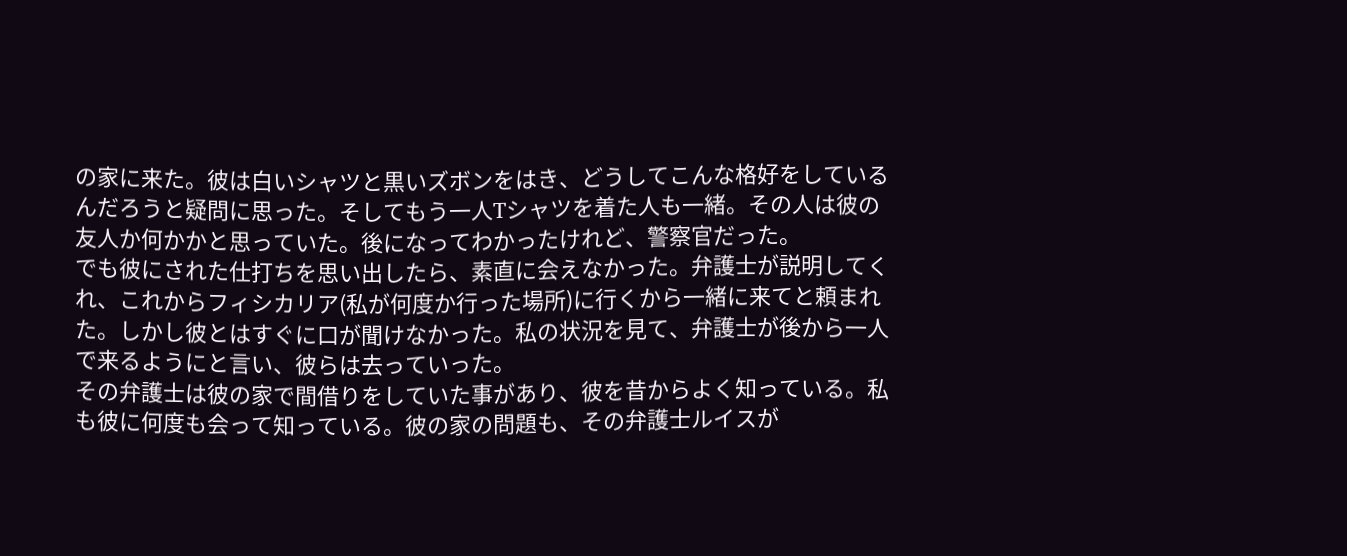の家に来た。彼は白いシャツと黒いズボンをはき、どうしてこんな格好をしているんだろうと疑問に思った。そしてもう一人Tシャツを着た人も一緒。その人は彼の友人か何かかと思っていた。後になってわかったけれど、警察官だった。
でも彼にされた仕打ちを思い出したら、素直に会えなかった。弁護士が説明してくれ、これからフィシカリア(私が何度か行った場所)に行くから一緒に来てと頼まれた。しかし彼とはすぐに口が聞けなかった。私の状況を見て、弁護士が後から一人で来るようにと言い、彼らは去っていった。
その弁護士は彼の家で間借りをしていた事があり、彼を昔からよく知っている。私も彼に何度も会って知っている。彼の家の問題も、その弁護士ルイスが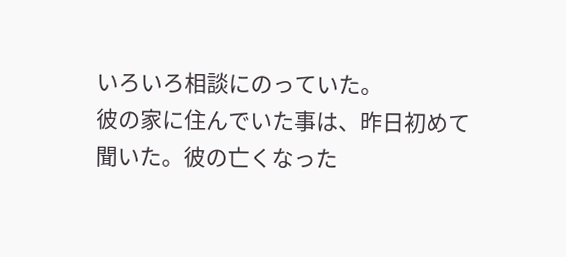いろいろ相談にのっていた。
彼の家に住んでいた事は、昨日初めて聞いた。彼の亡くなった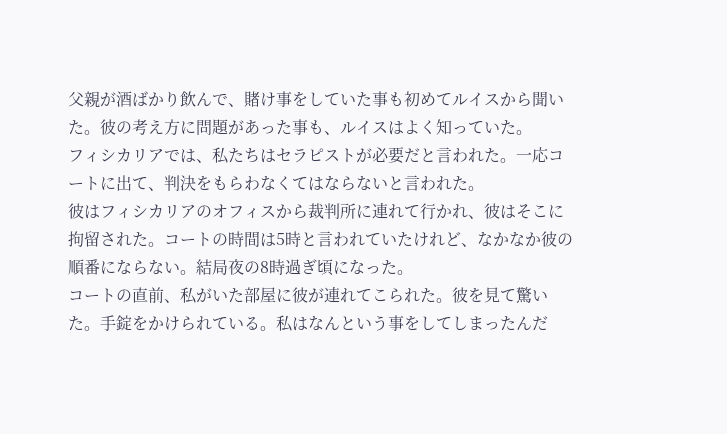父親が酒ばかり飲んで、賭け事をしていた事も初めてルイスから聞いた。彼の考え方に問題があった事も、ルイスはよく知っていた。
フィシカリアでは、私たちはセラピストが必要だと言われた。一応コートに出て、判決をもらわなくてはならないと言われた。
彼はフィシカリアのオフィスから裁判所に連れて行かれ、彼はそこに拘留された。コートの時間は5時と言われていたけれど、なかなか彼の順番にならない。結局夜の8時過ぎ頃になった。
コートの直前、私がいた部屋に彼が連れてこられた。彼を見て驚いた。手錠をかけられている。私はなんという事をしてしまったんだ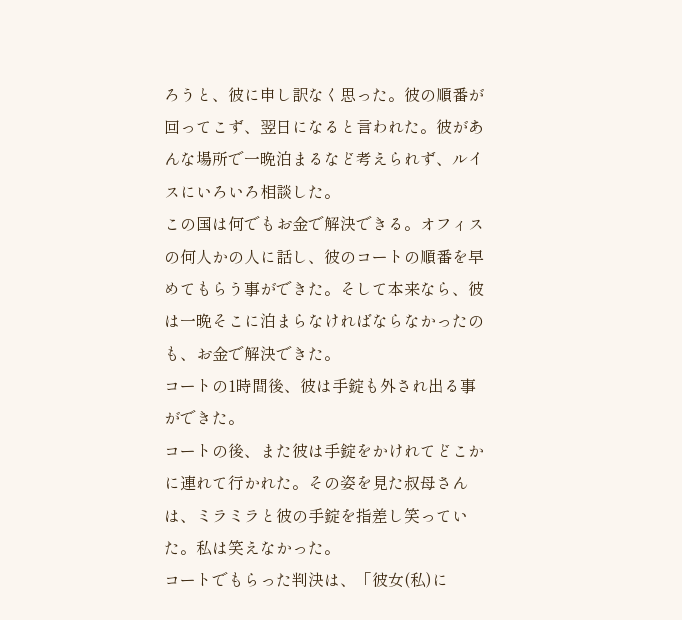ろうと、彼に申し訳なく思った。彼の順番が回ってこず、翌日になると言われた。彼があんな場所で一晩泊まるなど考えられず、ルイスにいろいろ相談した。
この国は何でもお金で解決できる。オフィスの何人かの人に話し、彼のコートの順番を早めてもらう事ができた。そして本来なら、彼は一晩そこに泊まらなければならなかったのも、お金で解決できた。
コートの1時間後、彼は手錠も外され出る事ができた。
コートの後、また彼は手錠をかけれてどこかに連れて行かれた。その姿を見た叔母さんは、ミラミラと彼の手錠を指差し笑っていた。私は笑えなかった。
コートでもらった判決は、「彼女(私)に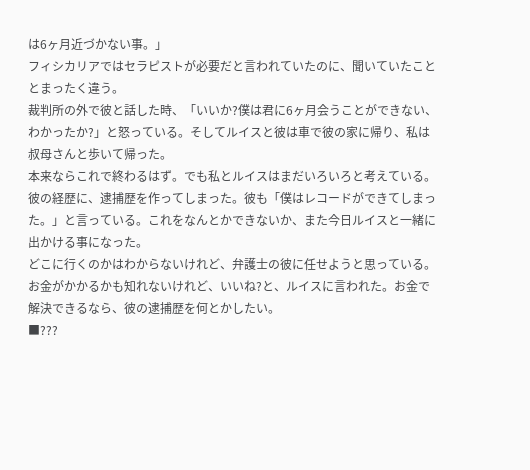は6ヶ月近づかない事。」
フィシカリアではセラピストが必要だと言われていたのに、聞いていたこととまったく違う。
裁判所の外で彼と話した時、「いいか?僕は君に6ヶ月会うことができない、わかったか?」と怒っている。そしてルイスと彼は車で彼の家に帰り、私は叔母さんと歩いて帰った。
本来ならこれで終わるはず。でも私とルイスはまだいろいろと考えている。彼の経歴に、逮捕歴を作ってしまった。彼も「僕はレコードができてしまった。」と言っている。これをなんとかできないか、また今日ルイスと一緒に出かける事になった。
どこに行くのかはわからないけれど、弁護士の彼に任せようと思っている。
お金がかかるかも知れないけれど、いいね?と、ルイスに言われた。お金で解決できるなら、彼の逮捕歴を何とかしたい。
■???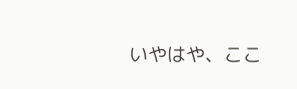いやはや、ここ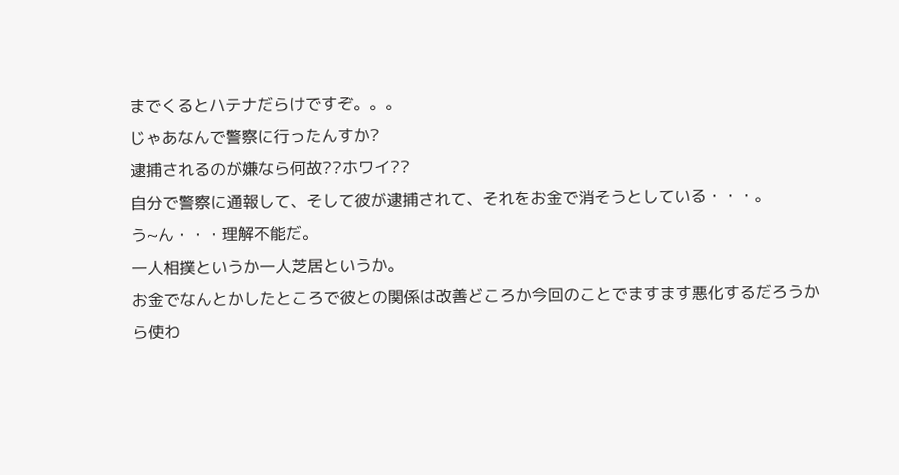までくるとハテナだらけですぞ。。。
じゃあなんで警察に行ったんすか?
逮捕されるのが嫌なら何故??ホワイ??
自分で警察に通報して、そして彼が逮捕されて、それをお金で消そうとしている・・・。
う~ん・・・理解不能だ。
一人相撲というか一人芝居というか。
お金でなんとかしたところで彼との関係は改善どころか今回のことでますます悪化するだろうから使わ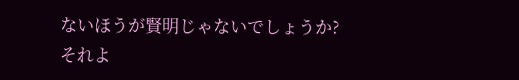ないほうが賢明じゃないでしょうか?
それよ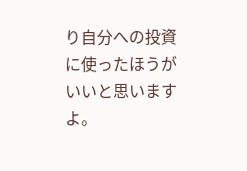り自分への投資に使ったほうがいいと思いますよ。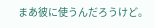まあ彼に使うんだろうけど。